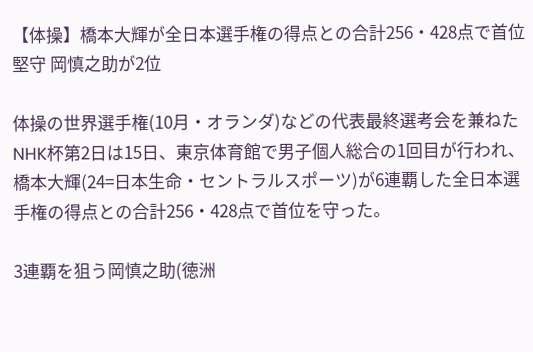【体操】橋本大輝が全日本選手権の得点との合計256・428点で首位堅守 岡慎之助が2位

体操の世界選手権(10月・オランダ)などの代表最終選考会を兼ねたNHK杯第2日は15日、東京体育館で男子個人総合の1回目が行われ、橋本大輝(24=日本生命・セントラルスポーツ)が6連覇した全日本選手権の得点との合計256・428点で首位を守った。

3連覇を狙う岡慎之助(徳洲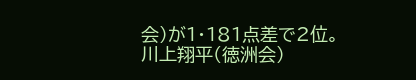会)が1・181点差で2位。川上翔平(徳洲会)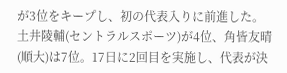が3位をキープし、初の代表入りに前進した。土井陵輔(セントラルスポーツ)が4位、角皆友晴(順大)は7位。17日に2回目を実施し、代表が決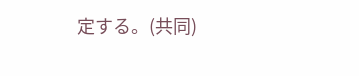定する。(共同)